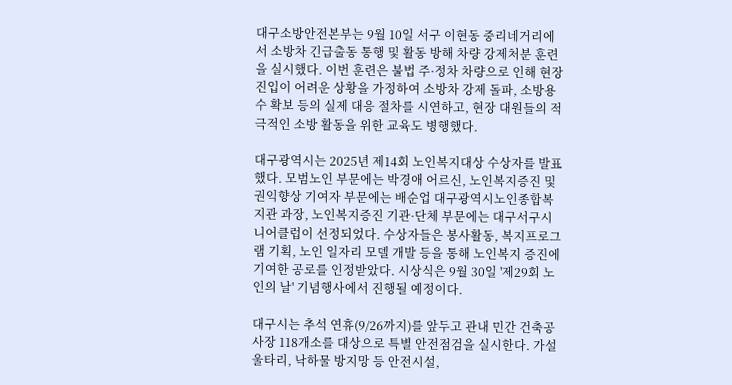대구소방안전본부는 9월 10일 서구 이현동 중리네거리에서 소방차 긴급출동 통행 및 활동 방해 차량 강제처분 훈련을 실시했다. 이번 훈련은 불법 주·정차 차량으로 인해 현장 진입이 어려운 상황을 가정하여 소방차 강제 돌파, 소방용수 확보 등의 실제 대응 절차를 시연하고, 현장 대원들의 적극적인 소방 활동을 위한 교육도 병행했다.

대구광역시는 2025년 제14회 노인복지대상 수상자를 발표했다. 모범노인 부문에는 박경애 어르신, 노인복지증진 및 권익향상 기여자 부문에는 배순업 대구광역시노인종합복지관 과장, 노인복지증진 기관·단체 부문에는 대구서구시니어클럽이 선정되었다. 수상자들은 봉사활동, 복지프로그램 기획, 노인 일자리 모델 개발 등을 통해 노인복지 증진에 기여한 공로를 인정받았다. 시상식은 9월 30일 '제29회 노인의 날' 기념행사에서 진행될 예정이다.

대구시는 추석 연휴(9/26까지)를 앞두고 관내 민간 건축공사장 118개소를 대상으로 특별 안전점검을 실시한다. 가설울타리, 낙하물 방지망 등 안전시설,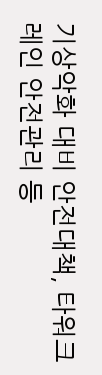기상악화 대비 안전대책, 타워크레인 안전관리 등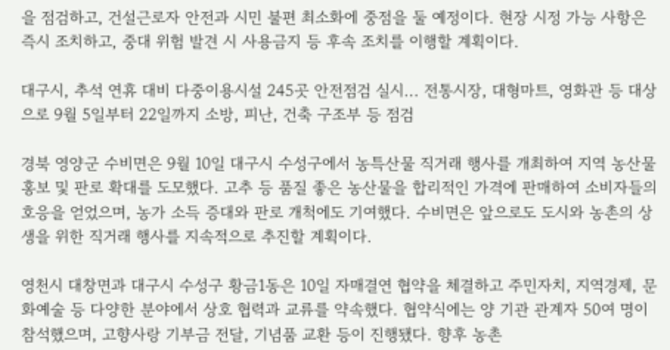을 점검하고, 건설근로자 안전과 시민 불편 최소화에 중점을 둘 예정이다. 현장 시정 가능 사항은 즉시 조치하고, 중대 위험 발견 시 사용금지 등 후속 조치를 이행할 계획이다.

대구시, 추석 연휴 대비 다중이용시설 245곳 안전점검 실시... 전통시장, 대형마트, 영화관 등 대상으로 9월 5일부터 22일까지 소방, 피난, 건축 구조부 등 점검

경북 영양군 수비면은 9월 10일 대구시 수성구에서 농특산물 직거래 행사를 개최하여 지역 농산물 홍보 및 판로 확대를 도모했다. 고추 등 품질 좋은 농산물을 합리적인 가격에 판매하여 소비자들의 호응을 얻었으며, 농가 소득 증대와 판로 개척에도 기여했다. 수비면은 앞으로도 도시와 농촌의 상생을 위한 직거래 행사를 지속적으로 추진할 계획이다.

영천시 대창면과 대구시 수성구 황금1동은 10일 자매결연 협약을 체결하고 주민자치, 지역경제, 문화예술 등 다양한 분야에서 상호 협력과 교류를 약속했다. 협약식에는 양 기관 관계자 50여 명이 참석했으며, 고향사랑 기부금 전달, 기념품 교환 등이 진행됐다. 향후 농촌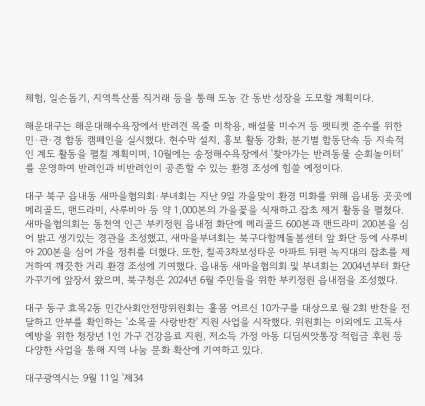체험, 일손돕기, 지역특산품 직거래 등을 통해 도농 간 동반 성장을 도모할 계획이다.

해운대구는 해운대해수욕장에서 반려견 목줄 미착용, 배설물 미수거 등 펫티켓 준수를 위한 민·관·경 합동 캠페인을 실시했다. 현수막 설치, 홍보 활동 강화, 분기별 합동단속 등 지속적인 계도 활동을 펼칠 계획이며, 10월에는 송정해수욕장에서 '찾아가는 반려동물 순회놀이터'를 운영하여 반려인과 비반려인이 공존할 수 있는 환경 조성에 힘쓸 예정이다.

대구 북구 읍내동 새마을협의회·부녀회는 지난 9일 가을맞이 환경 미화를 위해 읍내동 곳곳에 메리골드, 맨드라미, 사루비아 등 약 1,000본의 가을꽃을 식재하고 잡초 제거 활동을 펼쳤다. 새마을협의회는 동천역 인근 부키정원 읍내점 화단에 메리골드 600본과 맨드라미 200본을 심어 밝고 생기있는 경관을 조성했고, 새마을부녀회는 북구다함께돌봄센터 앞 화단 등에 사루비아 200본을 심어 가을 정취를 더했다. 또한, 칠곡3차보성타운 아파트 뒤편 녹지대의 잡초를 제거하여 깨끗한 거리 환경 조성에 기여했다. 읍내동 새마을협의회 및 부녀회는 2004년부터 화단 가꾸기에 앞장서 왔으며, 북구청은 2024년 6월 주민들을 위한 부키정원 읍내점을 조성했다.

대구 동구 효목2동 민간사회안전망위원회는 홀몸 어르신 10가구를 대상으로 월 2회 반찬을 전달하고 안부를 확인하는 '소목골 사랑반찬' 지원 사업을 시작했다. 위원회는 이외에도 고독사 예방을 위한 청장년 1인 가구 건강음료 지원, 저소득 가정 아동 디딤씨앗통장 적립금 후원 등 다양한 사업을 통해 지역 나눔 문화 확산에 기여하고 있다.

대구광역시는 9월 11일 '제34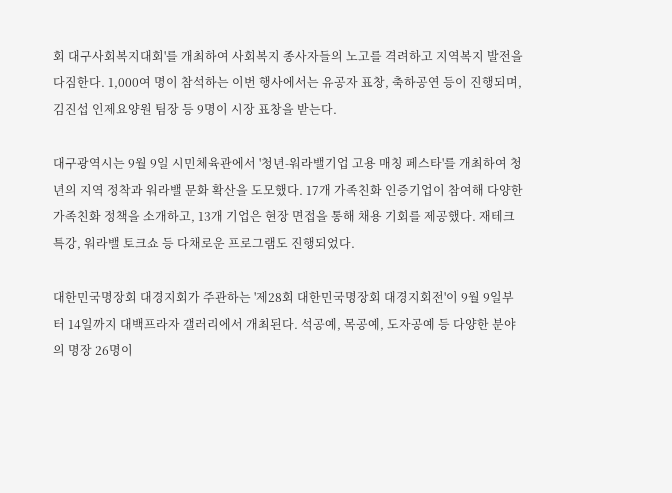회 대구사회복지대회'를 개최하여 사회복지 종사자들의 노고를 격려하고 지역복지 발전을 다짐한다. 1,000여 명이 참석하는 이번 행사에서는 유공자 표창, 축하공연 등이 진행되며, 김진섭 인제요양원 팀장 등 9명이 시장 표창을 받는다.

대구광역시는 9월 9일 시민체육관에서 '청년-워라밸기업 고용 매칭 페스타'를 개최하여 청년의 지역 정착과 워라밸 문화 확산을 도모했다. 17개 가족친화 인증기업이 참여해 다양한 가족친화 정책을 소개하고, 13개 기업은 현장 면접을 통해 채용 기회를 제공했다. 재테크 특강, 워라밸 토크쇼 등 다채로운 프로그램도 진행되었다.

대한민국명장회 대경지회가 주관하는 '제28회 대한민국명장회 대경지회전'이 9월 9일부터 14일까지 대백프라자 갤러리에서 개최된다. 석공예, 목공예, 도자공예 등 다양한 분야의 명장 26명이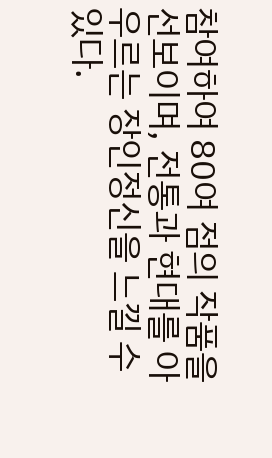참여하여 80여 점의 작품을 선보이며, 전통과 현대를 아우르는 장인정신을 느낄 수 있다.